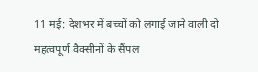11 मई: देशभर में बच्चों को लगाई जाने वाली दो महत्वपूर्ण वैक्सीनों के सैंपल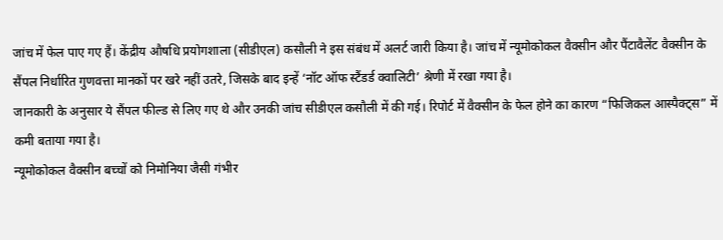जांच में फेल पाए गए हैं। केंद्रीय औषधि प्रयोगशाला (सीडीएल) कसौली ने इस संबंध में अलर्ट जारी किया है। जांच में न्यूमोकोकल वैक्सीन और पैंटावैलेंट वैक्सीन के सैंपल निर्धारित गुणवत्ता मानकों पर खरे नहीं उतरे, जिसके बाद इन्हें ‘नॉट ऑफ स्टैंडर्ड क्वालिटी’ श्रेणी में रखा गया है।
जानकारी के अनुसार ये सैंपल फील्ड से लिए गए थे और उनकी जांच सीडीएल कसौली में की गई। रिपोर्ट में वैक्सीन के फेल होने का कारण “फिजिकल आस्पैक्ट्स” में कमी बताया गया है।
न्यूमोकोकल वैक्सीन बच्चों को निमोनिया जैसी गंभीर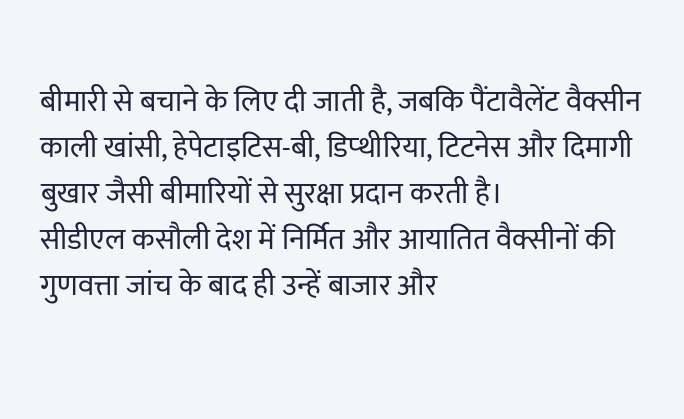बीमारी से बचाने के लिए दी जाती है, जबकि पैंटावैलेंट वैक्सीन काली खांसी, हेपेटाइटिस-बी, डिप्थीरिया, टिटनेस और दिमागी बुखार जैसी बीमारियों से सुरक्षा प्रदान करती है।
सीडीएल कसौली देश में निर्मित और आयातित वैक्सीनों की गुणवत्ता जांच के बाद ही उन्हें बाजार और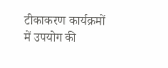टीकाकरण कार्यक्रमों में उपयोग की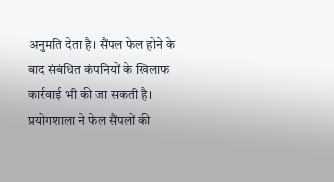अनुमति देता है। सैंपल फेल होने के बाद संबंधित कंपनियों के खिलाफ कार्रवाई भी की जा सकती है। प्रयोगशाला ने फेल सैंपलों की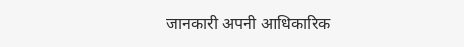जानकारी अपनी आधिकारिक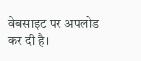वेबसाइट पर अपलोड कर दी है।